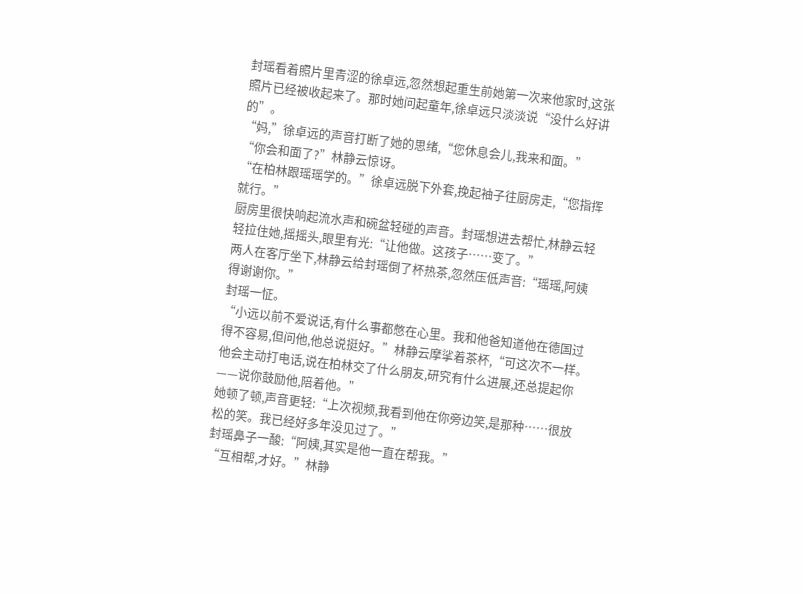封瑶看着照片里青涩的徐卓远,忽然想起重生前她第一次来他家时,这张照片已经被收起来了。那时她问起童年,徐卓远只淡淡说“没什么好讲的”。
“妈,”徐卓远的声音打断了她的思绪,“您休息会儿,我来和面。”
“你会和面了?”林静云惊讶。
“在柏林跟瑶瑶学的。”徐卓远脱下外套,挽起袖子往厨房走,“您指挥就行。”
厨房里很快响起流水声和碗盆轻碰的声音。封瑶想进去帮忙,林静云轻轻拉住她,摇摇头,眼里有光:“让他做。这孩子……变了。”
两人在客厅坐下,林静云给封瑶倒了杯热茶,忽然压低声音:“瑶瑶,阿姨得谢谢你。”
封瑶一怔。
“小远以前不爱说话,有什么事都憋在心里。我和他爸知道他在德国过得不容易,但问他,他总说挺好。”林静云摩挲着茶杯,“可这次不一样。他会主动打电话,说在柏林交了什么朋友,研究有什么进展,还总提起你——说你鼓励他,陪着他。”
她顿了顿,声音更轻:“上次视频,我看到他在你旁边笑,是那种……很放松的笑。我已经好多年没见过了。”
封瑶鼻子一酸:“阿姨,其实是他一直在帮我。”
“互相帮,才好。”林静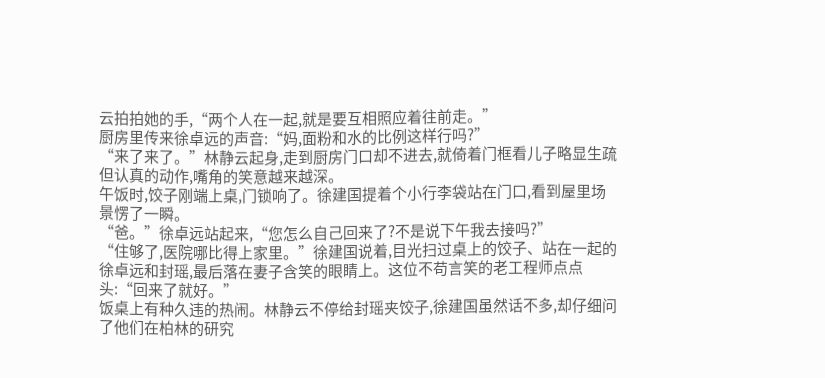云拍拍她的手,“两个人在一起,就是要互相照应着往前走。”
厨房里传来徐卓远的声音:“妈,面粉和水的比例这样行吗?”
“来了来了。”林静云起身,走到厨房门口却不进去,就倚着门框看儿子略显生疏但认真的动作,嘴角的笑意越来越深。
午饭时,饺子刚端上桌,门锁响了。徐建国提着个小行李袋站在门口,看到屋里场景愣了一瞬。
“爸。”徐卓远站起来,“您怎么自己回来了?不是说下午我去接吗?”
“住够了,医院哪比得上家里。”徐建国说着,目光扫过桌上的饺子、站在一起的徐卓远和封瑶,最后落在妻子含笑的眼睛上。这位不苟言笑的老工程师点点头:“回来了就好。”
饭桌上有种久违的热闹。林静云不停给封瑶夹饺子,徐建国虽然话不多,却仔细问了他们在柏林的研究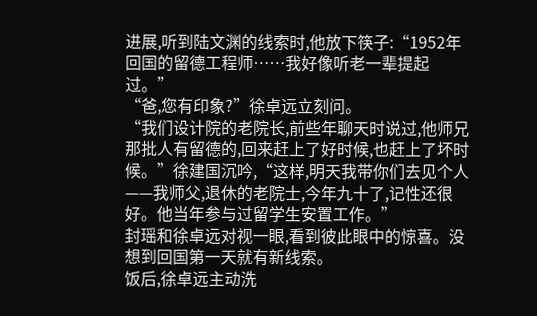进展,听到陆文渊的线索时,他放下筷子:“1952年回国的留德工程师……我好像听老一辈提起过。”
“爸,您有印象?”徐卓远立刻问。
“我们设计院的老院长,前些年聊天时说过,他师兄那批人有留德的,回来赶上了好时候,也赶上了坏时候。”徐建国沉吟,“这样,明天我带你们去见个人——我师父,退休的老院士,今年九十了,记性还很好。他当年参与过留学生安置工作。”
封瑶和徐卓远对视一眼,看到彼此眼中的惊喜。没想到回国第一天就有新线索。
饭后,徐卓远主动洗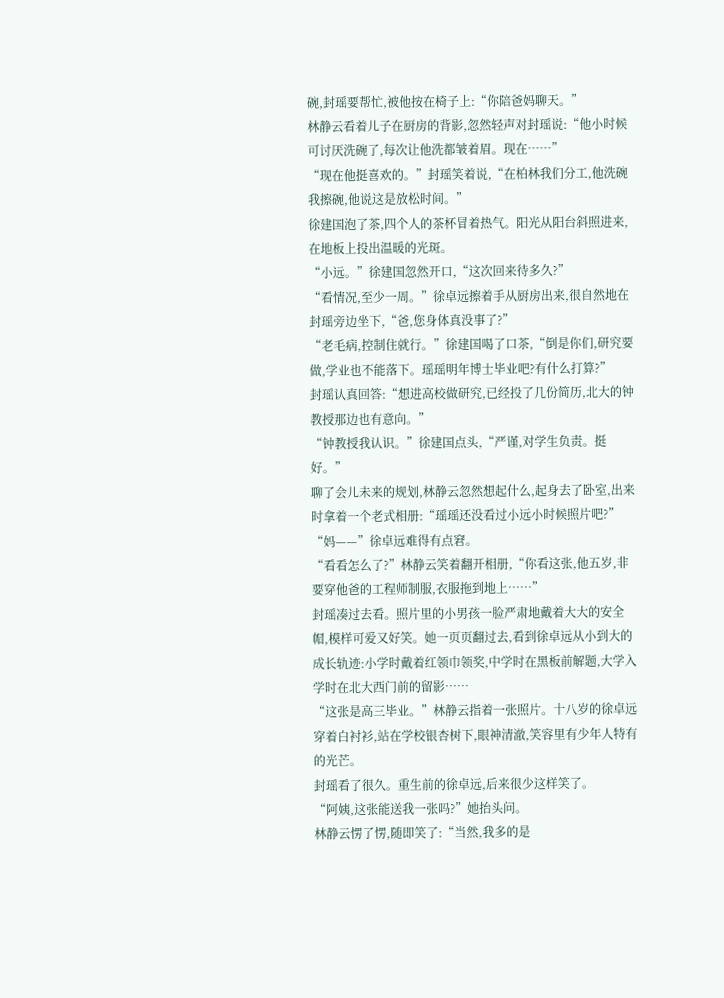碗,封瑶要帮忙,被他按在椅子上:“你陪爸妈聊天。”
林静云看着儿子在厨房的背影,忽然轻声对封瑶说:“他小时候可讨厌洗碗了,每次让他洗都皱着眉。现在……”
“现在他挺喜欢的。”封瑶笑着说,“在柏林我们分工,他洗碗我擦碗,他说这是放松时间。”
徐建国泡了茶,四个人的茶杯冒着热气。阳光从阳台斜照进来,在地板上投出温暖的光斑。
“小远。”徐建国忽然开口,“这次回来待多久?”
“看情况,至少一周。”徐卓远擦着手从厨房出来,很自然地在封瑶旁边坐下,“爸,您身体真没事了?”
“老毛病,控制住就行。”徐建国喝了口茶,“倒是你们,研究要做,学业也不能落下。瑶瑶明年博士毕业吧?有什么打算?”
封瑶认真回答:“想进高校做研究,已经投了几份简历,北大的钟教授那边也有意向。”
“钟教授我认识。”徐建国点头,“严谨,对学生负责。挺好。”
聊了会儿未来的规划,林静云忽然想起什么,起身去了卧室,出来时拿着一个老式相册:“瑶瑶还没看过小远小时候照片吧?”
“妈——”徐卓远难得有点窘。
“看看怎么了?”林静云笑着翻开相册,“你看这张,他五岁,非要穿他爸的工程师制服,衣服拖到地上……”
封瑶凑过去看。照片里的小男孩一脸严肃地戴着大大的安全帽,模样可爱又好笑。她一页页翻过去,看到徐卓远从小到大的成长轨迹:小学时戴着红领巾领奖,中学时在黑板前解题,大学入学时在北大西门前的留影……
“这张是高三毕业。”林静云指着一张照片。十八岁的徐卓远穿着白衬衫,站在学校银杏树下,眼神清澈,笑容里有少年人特有的光芒。
封瑶看了很久。重生前的徐卓远,后来很少这样笑了。
“阿姨,这张能送我一张吗?”她抬头问。
林静云愣了愣,随即笑了:“当然,我多的是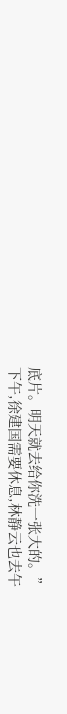底片。明天就去给你洗一张大的。”
下午,徐建国需要休息,林静云也去午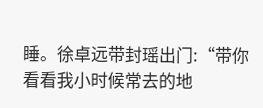睡。徐卓远带封瑶出门:“带你看看我小时候常去的地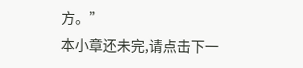方。”
本小章还未完,请点击下一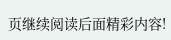页继续阅读后面精彩内容!